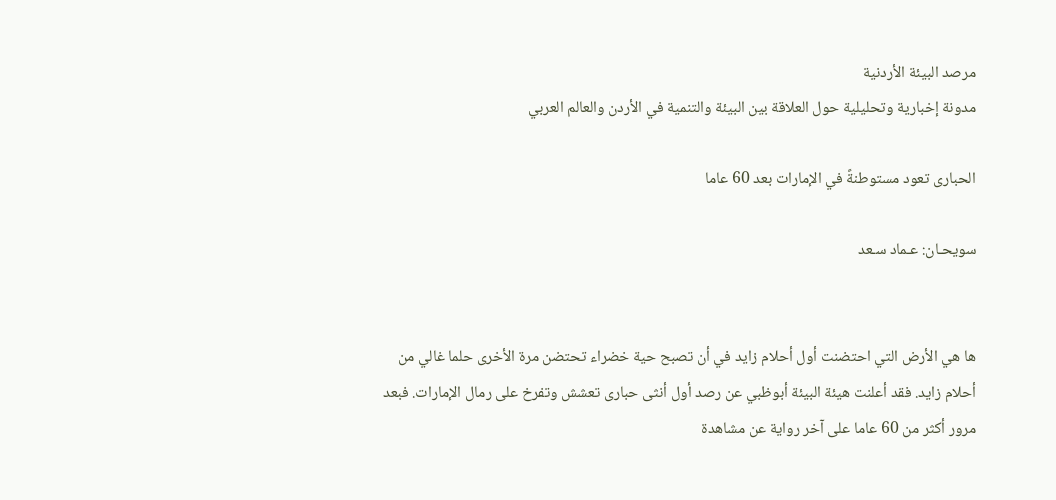مرصد البيئة الأردنية
مدونة إخبارية وتحليلية حول العلاقة بين البيئة والتنمية في الأردن والعالم العربي

الحبارى تعود مستوطنةً في الإمارات بعد 60 عاما

سويحـان: عـماد سـعد


ها هي الأرض التي احتضنت أول أحلام زايد في أن تصبح حية خضراء تحتضن مرة الأخرى حلما غالي من أحلام زايد. فقد أعلنت هيئة البيئة أبوظبي عن رصد أول أنثى حبارى تعشش وتفرخ على رمال الإمارات. فبعد مرور أكثر من 60 عاما على آخر رواية عن مشاهدة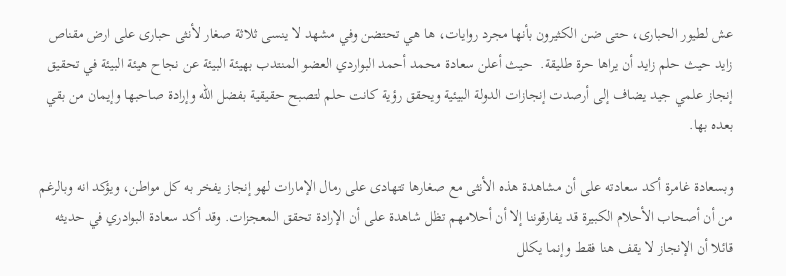عش لطيور الحبارى، حتى ضن الكثيرون بأنها مجرد روايات، ها هي تحتضن وفي مشهد لا ينسى ثلاثة صغار لأنثى حبارى على ارض مقناص زايد حيث حلم زايد أن يراها حرة طليقة.  حيث أعلن سعادة محمد أحمد البواردي العضو المنتدب بهيئة البيئة عن نجاح هيئة البيئة في تحقيق إنجاز علمي جيد يضاف إلى أرصدت إنجازات الدولة البيئية ويحقق رؤية كانت حلم لتصبح حقيقية بفضل الله وإرادة صاحبها وإيمان من بقي بعده بها.

وبسعادة غامرة أكد سعادته على أن مشاهدة هذه الأنثى مع صغارها تتهادى على رمال الإمارات لهو إنجاز يفخر به كل مواطن، ويؤكد انه وبالرغم من أن أصحاب الأحلام الكبيرة قد يفارقوننا إلا أن أحلامهم تظل شاهدة على أن الإرادة تحقق المعجزات. وقد أكد سعادة البوادري في حديثه قائلا أن الإنجاز لا يقف هنا فقط وإنما يكلل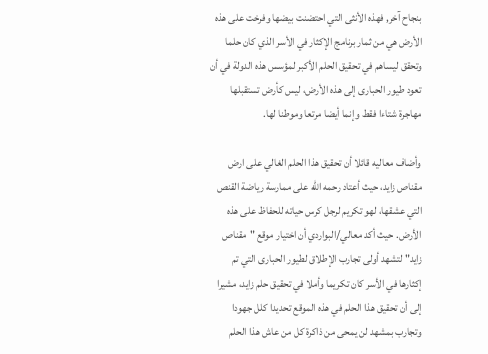بنجاح آخر, فهذه الأنثى التي احتضنت بيضها وفرخت على هذه الأرض هي من ثمار برنامج الإكثار في الأسر الذي كان حلما وتحقق ليساهم في تحقيق الحلم الأكبر لمؤسس هذه الدولة في أن تعود طيور الحبارى إلى هذه الأرض، ليس كأرض تستقبلها مهاجرة شتاءا فقط وإنما أيضا مرتعا وموطنا لها.

وأضاف معاليه قائلا أن تحقيق هذا الحلم الغالي على ارض مقناص زايد، حيث أعتاد رحمه الله على ممارسة رياضة القنص التي عشقها، لهو تكريم لرجل كرس حياته للحفاظ على هذه الأرض. حيث أكد معالي/البواردي أن اختيار موقع "مقناص زايد" لتشهد أولى تجارب الإطلاق لطيور الحبارى التي تم إكثارها في الأسر كان تكريما وأملا في تحقيق حلم زايد، مشيرا إلى أن تحقيق هذا الحلم في هذه الموقع تحديدا كلل جهودا وتجارب بمشهد لن يمحى من ذاكرة كل من عاش هذا الحلم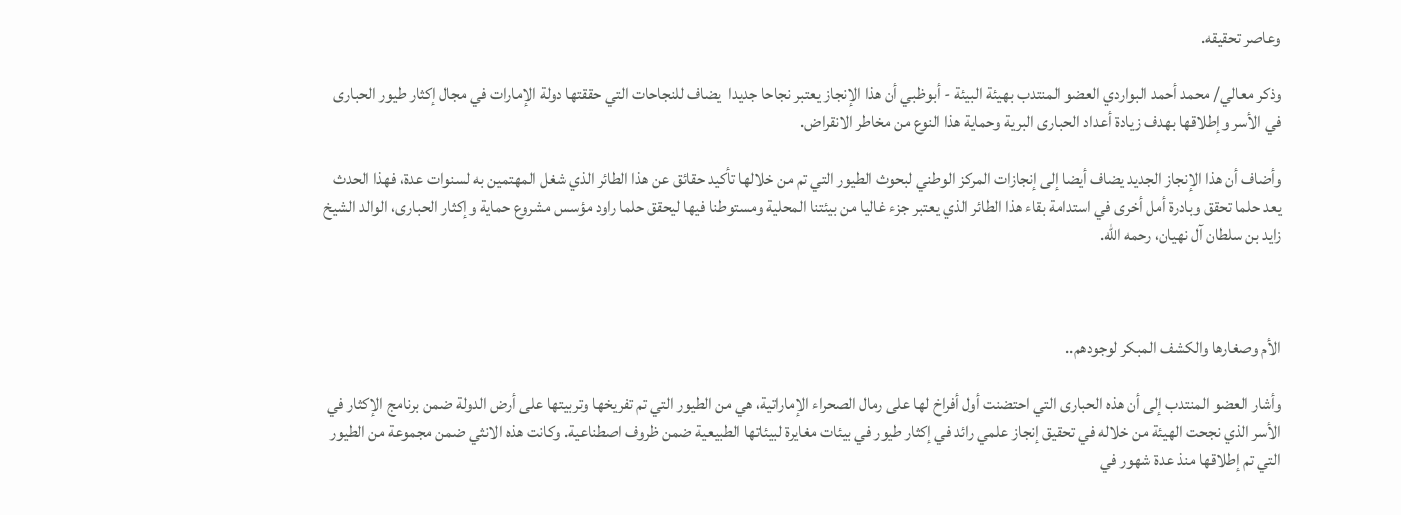وعاصر تحقيقه.

وذكر معالي/ محمد أحمد البواردي العضو المنتدب بهيئة البيئة - أبوظبي أن هذا الإنجاز يعتبر نجاحا جديدا  يضاف للنجاحات التي حققتها دولة الإمارات في مجال إكثار طيور الحبارى في الأسر وإطلاقها بهدف زيادة أعداد الحبارى البرية وحماية هذا النوع من مخاطر الانقراض.

وأضاف أن هذا الإنجاز الجديد يضاف أيضا إلى إنجازات المركز الوطني لبحوث الطيور التي تم من خلالها تأكيد حقائق عن هذا الطائر الذي شغل المهتمين به لسنوات عدة، فهذا الحدث يعد حلما تحقق وبادرة أمل أخرى في استدامة بقاء هذا الطائر الذي يعتبر جزء غاليا من بيئتنا المحلية ومستوطنا فيها ليحقق حلما راود مؤسس مشروع حماية وإكثار الحبارى، الوالد الشيخ زايد بن سلطان آل نهيان، رحمه الله.



الأم وصغارها والكشف المبكر لوجودهم..

وأشار العضو المنتدب إلى أن هذه الحبارى التي احتضنت أول أفراخ لها على رمال الصحراء الإماراتية، هي من الطيور التي تم تفريخها وتربيتها على أرض الدولة ضمن برنامج الإكثار في الأسر الذي نجحت الهيئة من خلاله في تحقيق إنجاز علمي رائد في إكثار طيور في بيئات مغايرة لبيئاتها الطبيعية ضمن ظروف اصطناعية. وكانت هذه الانثي ضمن مجموعة من الطيور التي تم إطلاقها منذ عدة شهور في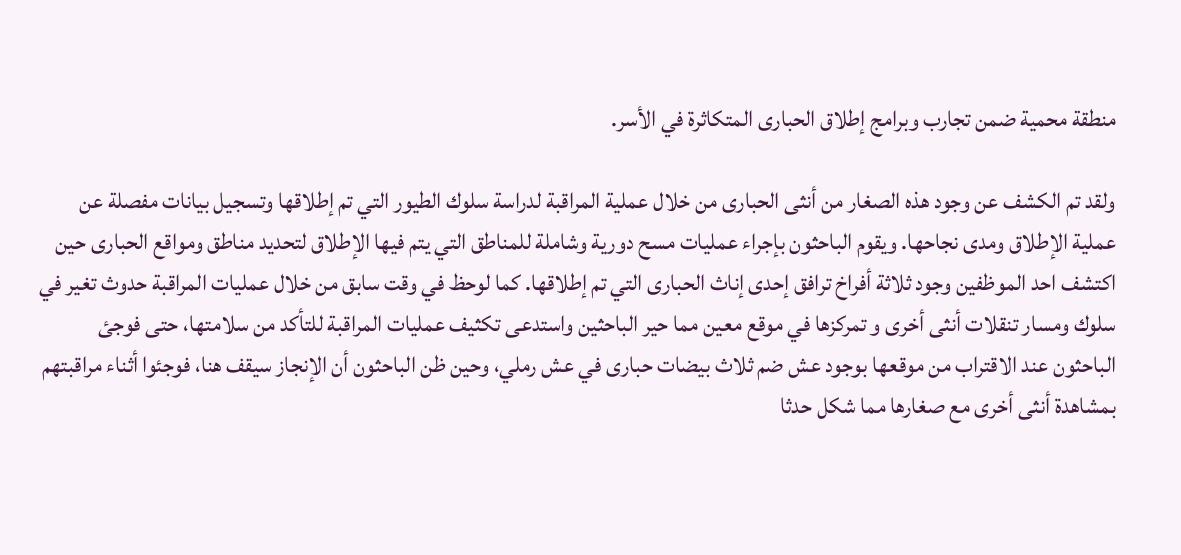منطقة محمية ضمن تجارب وبرامج إطلاق الحبارى المتكاثرة في الأسر.

ولقد تم الكشف عن وجود هذه الصغار من أنثى الحبارى من خلال عملية المراقبة لدراسة سلوك الطيور التي تم إطلاقها وتسجيل بيانات مفصلة عن عملية الإطلاق ومدى نجاحها. ويقوم الباحثون بإجراء عمليات مسح دورية وشاملة للمناطق التي يتم فيها الإطلاق لتحديد مناطق ومواقع الحبارى حين اكتشف احد الموظفين وجود ثلاثة أفراخ ترافق إحدى إناث الحبارى التي تم إطلاقها. كما لوحظ في وقت سابق من خلال عمليات المراقبة حدوث تغير في سلوك ومسار تنقلات أنثى أخرى و تمركزها في موقع معين مما حير الباحثين واستدعى تكثيف عمليات المراقبة للتأكد من سلامتها، حتى فوجئ الباحثون عند الاقتراب من موقعها بوجود عش ضم ثلاث بيضات حبارى في عش رملي، وحين ظن الباحثون أن الإنجاز سيقف هنا، فوجئوا أثناء مراقبتهم بمشاهدة أنثى أخرى مع صغارها مما شكل حدثا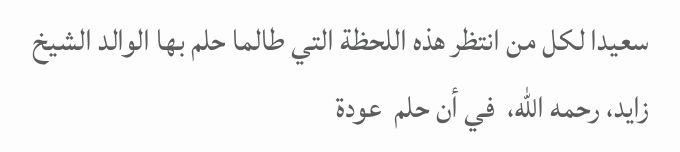سعيدا لكل من انتظر هذه اللحظة التي طالما حلم بها الوالد الشيخ زايد، رحمه الله،  في أن حلم  عودة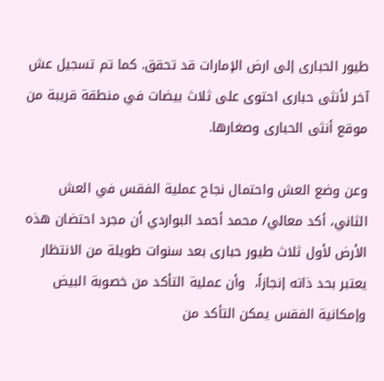طيور الحبارى إلى ارض الإمارات قد تحقق. كما تم تسجيل عش آخر لأنثى حبارى احتوى على ثلاث بيضات في منطقة قريبة من موقع أنثى الحبارى وصغارها.

وعن وضع العش واحتمال نجاح عملية الفقس في العش الثاني، أكد معالي/ محمد أحمد البواردي أن مجرد احتضان هذه الأرض لأول ثلاث طيور حبارى بعد سنوات طويلة من الانتظار يعتبر بحد ذاته إنجازاً،  وأن عملية التأكد من خصوبة البيض وإمكانية الفقس يمكن التأكد من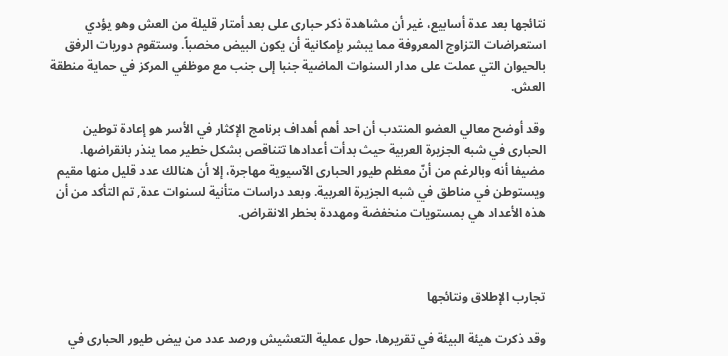نتائجها بعد عدة أسابيع، غير أن مشاهدة ذكر حبارى على بعد أمتار قليلة من العش وهو يؤدي استعراضات التزاوج المعروفة مما يبشر بإمكانية أن يكون البيض مخصباً. وستقوم دوريات الرفق بالحيوان التي عملت على مدار السنوات الماضية جنبا إلى جنب مع موظفي المركز في حماية منطقة العش.

وقد أوضح معالي العضو المنتدب أن احد أهم أهداف برنامج الإكثار في الأسر هو إعادة توطين الحبارى في شبه الجزيرة العربية حيث بدأت أعدادها تتناقص بشكل خطير مما ينذر بانقراضها. مضيفا أنه وبالرغم من أنّ معظم طيور الحبارى الآسيوية مهاجرة، إلا أن هنالك عدد قليل منها مقيم ويستوطن في مناطق في شبه الجزيرة العربية. وبعد دراسات متأنية لسنوات عدة, تم التأكد من أن هذه الأعداد هي بمستويات منخفضة ومهددة بخطر الانقراض.



تجارب الإطلاق ونتائجها

وقد ذكرت هيئة البيئة في تقريرها، حول عملية التعشيش ورصد عدد من بيض طيور الحبارى في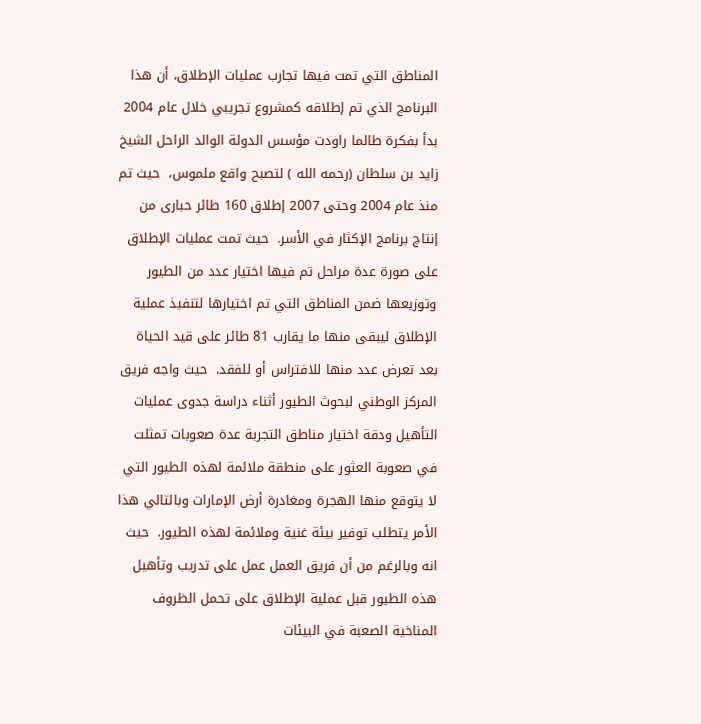المناطق التي تمت فيها تجارب عمليات الإطلاق، أن هذا البرنامج الذي تم إطلاقه كمشروع تجريبي خلال عام 2004 بدأ بفكرة طالما راودت مؤسس الدولة الوالد الراحل الشيخ زايد بن سلطان (رحمه الله ) لتصبح واقع ملموس،  حيث تم منذ عام 2004 وحتى 2007 إطلاق 160 طائر حبارى من إنتاج برنامج الإكثار في الأسر.  حيث تمت عمليات الإطلاق على صورة عدة مراحل تم فيها اختيار عدد من الطيور وتوزيعها ضمن المناطق التي تم اختيارها لتنفيذ عملية الإطلاق ليبقى منها ما يقارب 81 طائر على قيد الحياة بعد تعرض عدد منها للافتراس أو للفقد.  حيث واجه فريق المركز الوطني لبحوث الطيور أثناء دراسة جدوى عمليات التأهيل ودقة اختيار مناطق التجربة عدة صعوبات تمثلت في صعوبة العثور على منطقة ملائمة لهذه الطيور التي لا يتوقع منها الهجرة ومغادرة أرض الإمارات وبالتالي هذا الأمر يتطلب توفير بيئة غنية وملائمة لهذه الطيور.  حيث انه وبالرغم من أن فريق العمل عمل على تدريب وتأهيل هذه الطيور قبل عملية الإطلاق على تحمل الظروف المناخية الصعبة في البيئات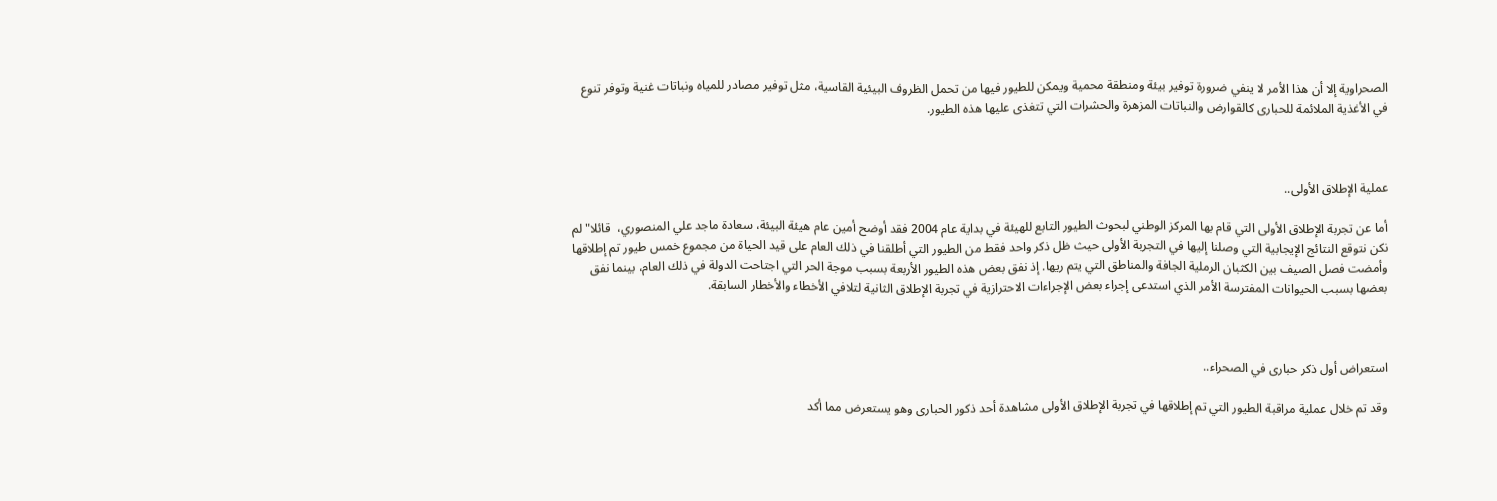الصحراوية إلا أن هذا الأمر لا ينفي ضرورة توفير بيئة ومنطقة محمية ويمكن للطيور فيها من تحمل الظروف البيئية القاسية، مثل توفير مصادر للمياه ونباتات غنية وتوفر تنوع في الأغذية الملائمة للحبارى كالقوارض والنباتات المزهرة والحشرات التي تتغذى عليها هذه الطيور.



عملية الإطلاق الأولى..

أما عن تجربة الإطلاق الأولى التي قام بها المركز الوطني لبحوث الطيور التابع للهيئة في بداية عام 2004 فقد أوضح أمين عام هيئة البيئة، سعادة ماجد علي المنصوري،  قائلا" لم نكن نتوقع النتائج الإيجابية التي وصلنا إليها في التجربة الأولى حيث ظل ذكر واحد فقط من الطيور التي أطلقنا في ذلك العام على قيد الحياة من مجموع خمس طيور تم إطلاقها وأمضت فصل الصيف بين الكثبان الرملية الجافة والمناطق التي يتم ريها. إذ نفق بعض هذه الطيور الأربعة بسبب موجة الحر التي اجتاحت الدولة في ذلك العام، بينما نفق بعضها بسبب الحيوانات المفترسة الأمر الذي استدعى إجراء بعض الإجراءات الاحترازية في تجربة الإطلاق الثانية لتلافي الأخطاء والأخطار السابقة.



استعراض أول ذكر حبارى في الصحراء..

وقد تم خلال عملية مراقبة الطيور التي تم إطلاقها في تجربة الإطلاق الأولى مشاهدة أحد ذكور الحبارى وهو يستعرض مما أكد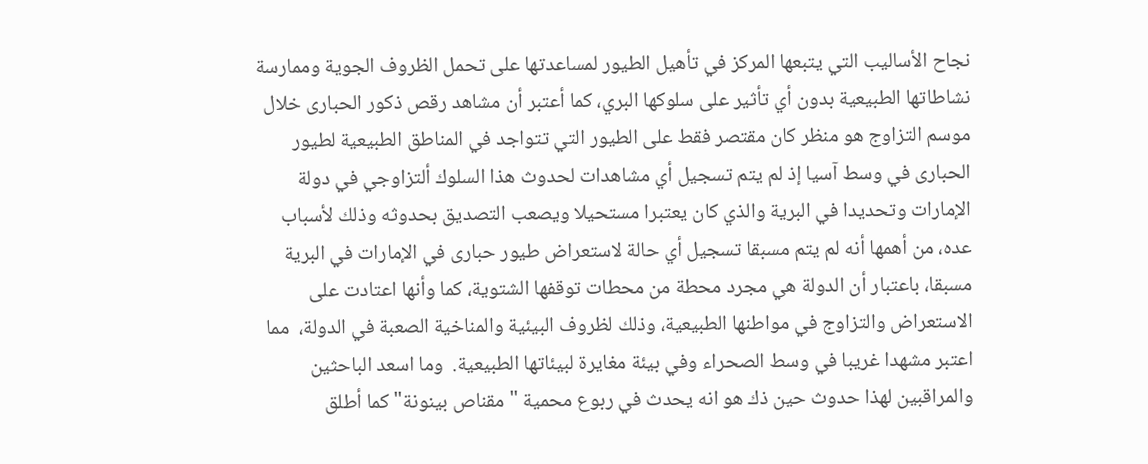نجاح الأساليب التي يتبعها المركز في تأهيل الطيور لمساعدتها على تحمل الظروف الجوية وممارسة نشاطاتها الطبيعية بدون أي تأثير على سلوكها البري، كما أعتبر أن مشاهد رقص ذكور الحبارى خلال موسم التزاوج هو منظر كان مقتصر فقط على الطيور التي تتواجد في المناطق الطبيعية لطيور الحبارى في وسط آسيا إذ لم يتم تسجيل أي مشاهدات لحدوث هذا السلوك ألتزاوجي في دولة الإمارات وتحديدا في البرية والذي كان يعتبرا مستحيلا ويصعب التصديق بحدوثه وذلك لأسباب عده، من أهمها أنه لم يتم مسبقا تسجيل أي حالة لاستعراض طيور حبارى في الإمارات في البرية مسبقا، باعتبار أن الدولة هي مجرد محطة من محطات توقفها الشتوية، كما وأنها اعتادت على الاستعراض والتزاوج في مواطنها الطبيعية، وذلك لظروف البيئية والمناخية الصعبة في الدولة،  مما اعتبر مشهدا غريبا في وسط الصحراء وفي بيئة مغايرة لبيئاتها الطبيعية.  وما اسعد الباحثين والمراقبين لهذا حدوث حين ذك هو انه يحدث في ربوع محمية "مقناص بينونة" كما أطلق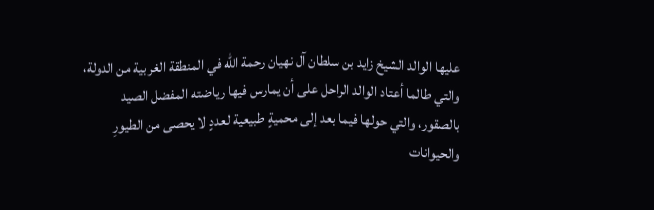عليها الوالد الشيخ زايد بن سلطان آل نهيان رحمة الله في المنطقة الغربية من الدولة، والتي طالما أعتاد الوالد الراحل على أن يمارس فيها رياضته المفضل الصيد بالصقور، والتي حولها فيما بعد إلى محميةٍ طبيعية لعددٍ لا يحصى من الطيورِ والحيوانات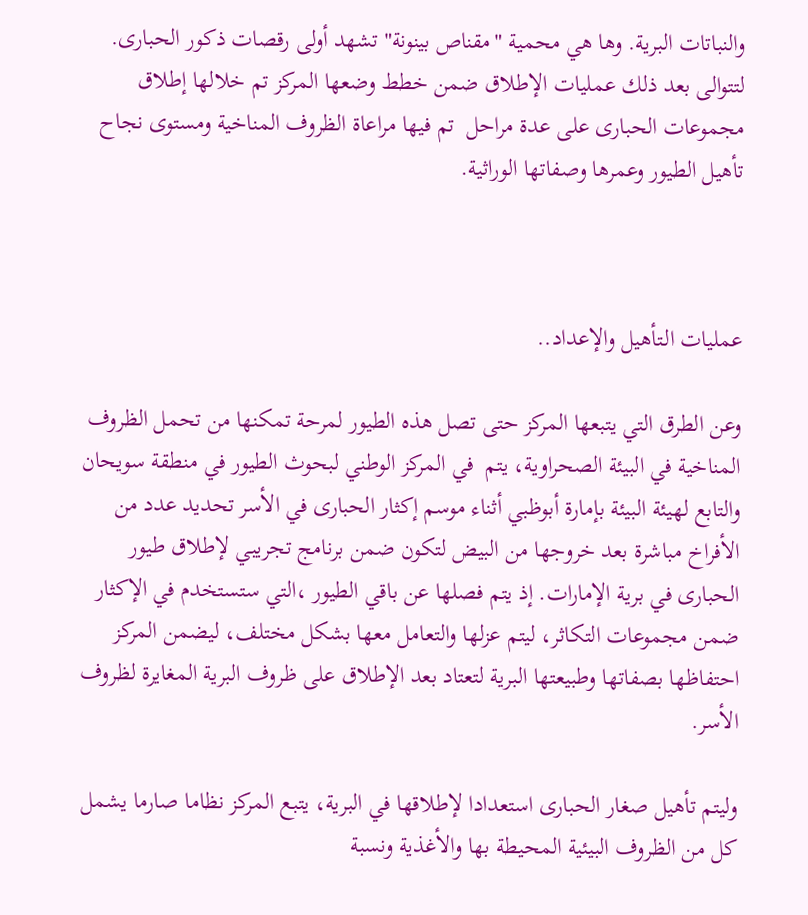والنباتات البرية. وها هي محمية "مقناص بينونة" تشهد أولى رقصات ذكور الحبارى. لتتوالى بعد ذلك عمليات الإطلاق ضمن خطط وضعها المركز تم خلالها إطلاق مجموعات الحبارى على عدة مراحل  تم فيها مراعاة الظروف المناخية ومستوى نجاح تأهيل الطيور وعمرها وصفاتها الوراثية.



عمليات الـتأهيل والإعداد..

وعن الطرق التي يتبعها المركز حتى تصل هذه الطيور لمرحة تمكنها من تحمل الظروف المناخية في البيئة الصحراوية، يتم  في المركز الوطني لبحوث الطيور في منطقة سويحان والتابع لهيئة البيئة بإمارة أبوظبي أثناء موسم إكثار الحبارى في الأسر تحديد عدد من الأفراخ مباشرة بعد خروجها من البيض لتكون ضمن برنامج تجريبي لإطلاق طيور الحبارى في برية الإمارات. إذ يتم فصلها عن باقي الطيور ،التي ستستخدم في الإكثار ضمن مجموعات التكاثر، ليتم عزلها والتعامل معها بشكل مختلف، ليضمن المركز احتفاظها بصفاتها وطبيعتها البرية لتعتاد بعد الإطلاق على ظروف البرية المغايرة لظروف الأسر.

وليتم تأهيل صغار الحبارى استعدادا لإطلاقها في البرية، يتبع المركز نظاما صارما يشمل كل من الظروف البيئية المحيطة بها والأغذية ونسبة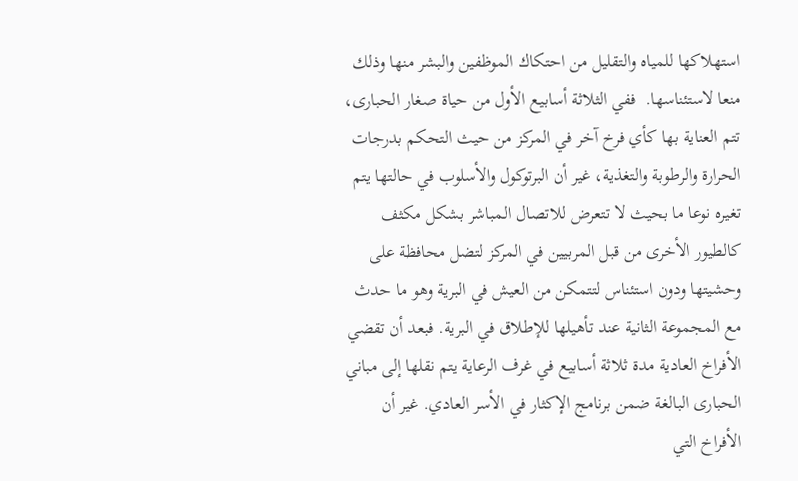استهلاكها للمياه والتقليل من احتكاك الموظفين والبشر منها وذلك منعا لاستئناسها.  ففي الثلاثة أسابيع الأول من حياة صغار الحبارى، تتم العناية بها كأي فرخ آخر في المركز من حيث التحكم بدرجات الحرارة والرطوبة والتغذية، غير أن البرتوكول والأسلوب في حالتها يتم تغيره نوعا ما بحيث لا تتعرض للاتصال المباشر بشكل مكثف كالطيور الأخرى من قبل المربيين في المركز لتضل محافظة على وحشيتها ودون استئناس لتتمكن من العيش في البرية وهو ما حدث مع المجموعة الثانية عند تأهيلها للإطلاق في البرية. فبعد أن تقضي الأفراخ العادية مدة ثلاثة أسابيع في غرف الرعاية يتم نقلها إلى مباني الحبارى البالغة ضمن برنامج الإكثار في الأسر العادي. غير أن الأفراخ التي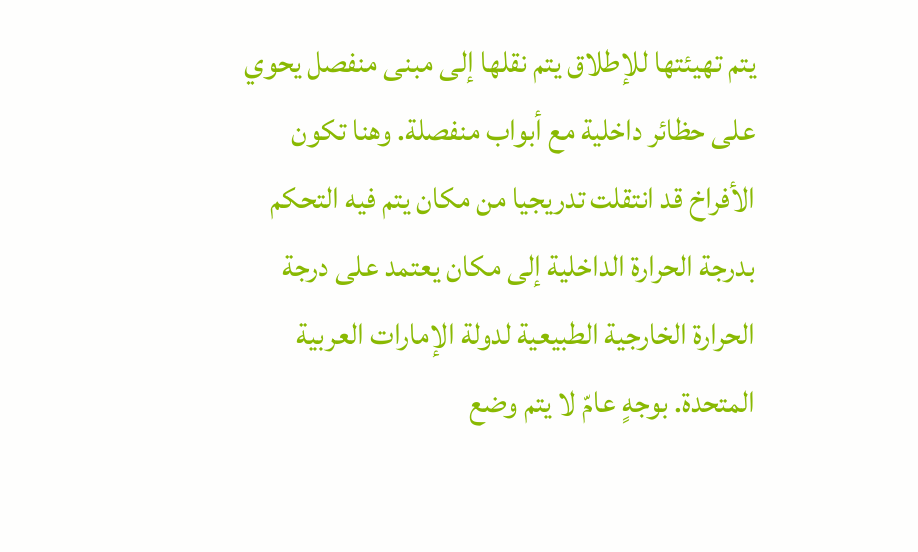يتم تهيئتها للإطلاق يتم نقلها إلى مبنى منفصل يحوي على حظائر داخلية مع أبواب منفصلة. وهنا تكون الأفراخ قد انتقلت تدريجيا من مكان يتم فيه التحكم بدرجة الحرارة الداخلية إلى مكان يعتمد على درجة الحرارة الخارجية الطبيعية لدولة الإمارات العربية المتحدة. بوجهٍ عامّ لا يتم وضع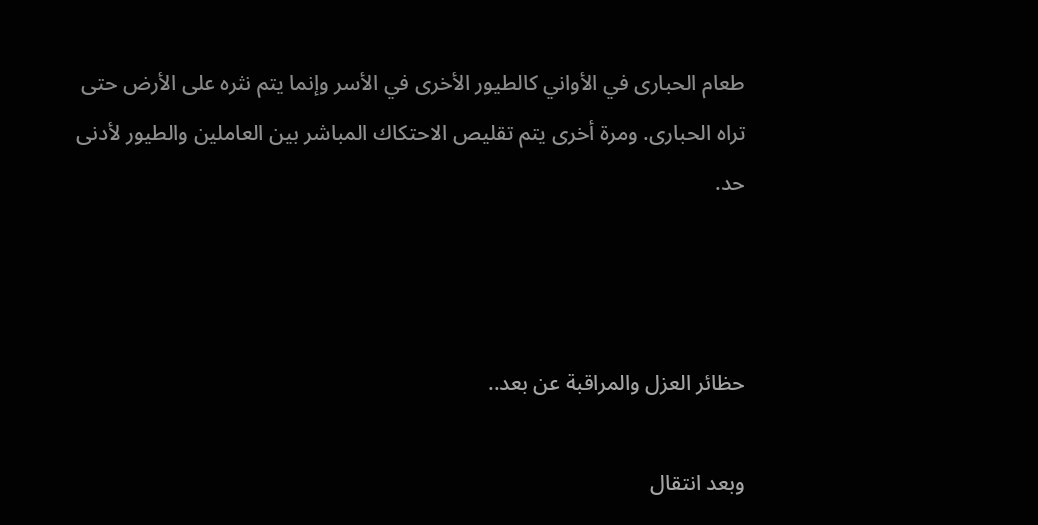طعام الحبارى في الأواني كالطيور الأخرى في الأسر وإنما يتم نثره على الأرض حتى تراه الحبارى. ومرة أخرى يتم تقليص الاحتكاك المباشر بين العاملين والطيور لأدنى حد.



حظائر العزل والمراقبة عن بعد..

وبعد انتقال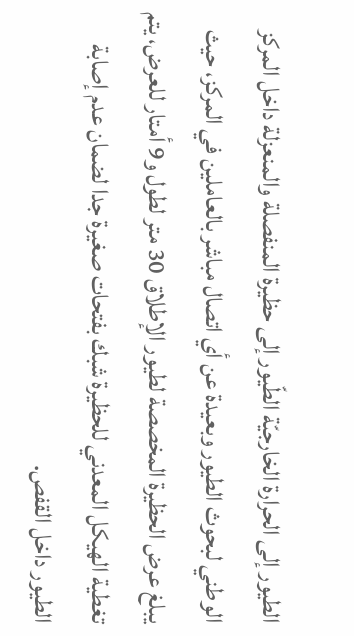الطيور إلى الحرارة الخارجيّة الطّيور إلى حظيرة المنفصلة والمنعزلة داخل المركز الوطني لبحوث الطيور وبعيدة عن أي اتصال مباشر بالعاملين في المركز، حيث يبلغ عرض الحظيرة المخصصة لطيور الإطلاق 30 متر لطول و9 أمتار للعرض، يتم تغطية الهيكل المعدني للحظيرة شبك بفتحات صغيرة جدا لضمان عدم إصابة الطيور داخل القفص.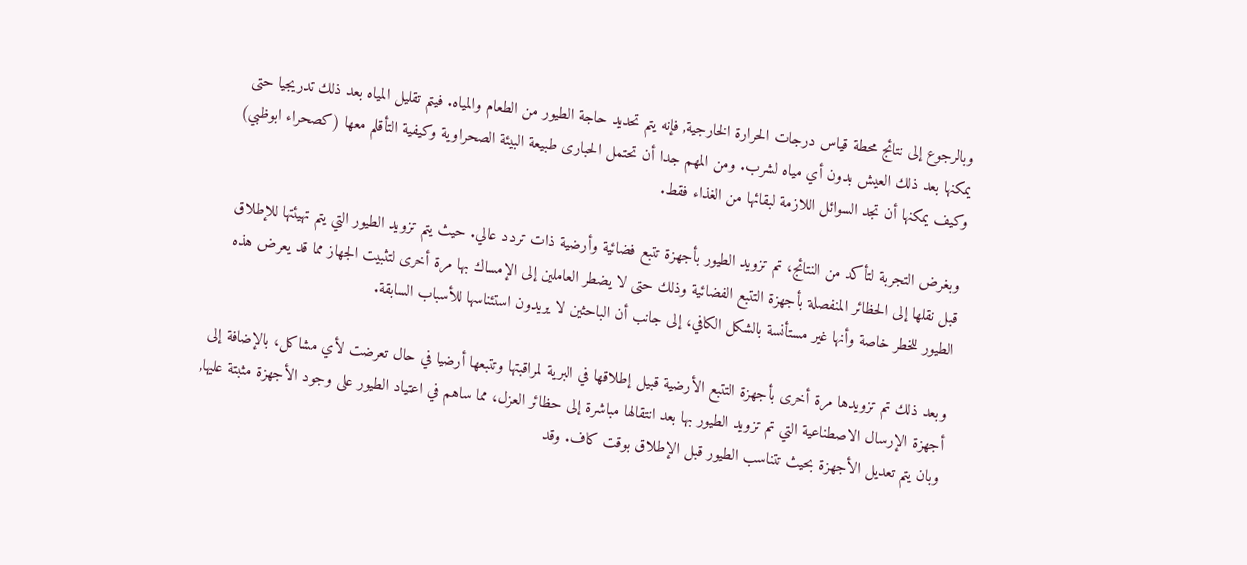وبالرجوع إلى نتائج محطة قياس درجات الحرارة الخارجية, فإنه يتم تحديد حاجة الطيور من الطعام والمياه. فيتم تقليل المياه بعد ذلك تدريجيا حتى يمكنها بعد ذلك العيش بدون أي مياه لشرب. ومن المهم جدا أن تحتمل الحبارى طبيعة البيئة الصحراوية وكيفية التأقلم معها (كصحراء ابوظبي) وكيف يمكنها أن تجد السوائل اللازمة لبقائها من الغذاء فقط.

وبغرض التجربة لتأكد من النتائج، تم تزويد الطيور بأجهزة تتبع فضائية وأرضية ذات تردد عالي. حيث يتم تزويد الطيور التي يتم تهيئتها للإطلاق قبل نقلها إلى الحظائر المنفصلة بأجهزة التتبع الفضائية وذلك حتى لا يضطر العاملين إلى الإمساك بها مرة أخرى لتثبيت الجهاز مما قد يعرض هذه الطيور للخطر خاصة وأنها غير مستأنسة بالشكل الكافي، إلى جانب أن الباحثين لا يريدون استئناسها للأسباب السابقة.

وبعد ذلك تم تزويدها مرة أخرى بأجهزة التتبع الأرضية قبيل إطلاقها في البرية لمراقبتها وتتبعها أرضيا في حال تعرضت لأي مشاكل، بالإضافة إلى أجهزة الإرسال الاصطناعية التي تم تزويد الطيور بها بعد انتقالها مباشرة إلى حظائر العزل، مما ساهم في اعتياد الطيور على وجود الأجهزة مثبتة عليها, وبان يتم تعديل الأجهزة بحيث تتناسب الطيور قبل الإطلاق بوقت كاف. وقد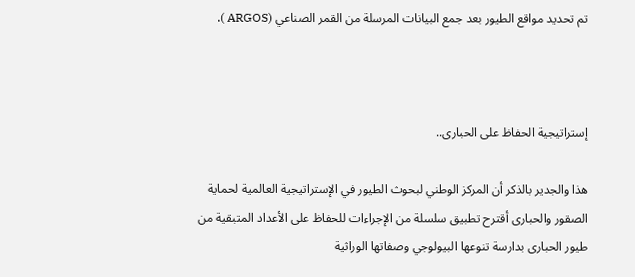تم تحديد مواقع الطيور بعد جمع البيانات المرسلة من القمر الصناعي (ARGOS ).



إستراتيجية الحفاظ على الحبارى..

هذا والجدير بالذكر أن المركز الوطني لبحوث الطيور في الإستراتيجية العالمية لحماية الصقور والحبارى أقترح تطبيق سلسلة من الإجراءات للحفاظ على الأعداد المتبقية من طيور الحبارى بدارسة تنوعها البيولوجي وصفاتها الوراثية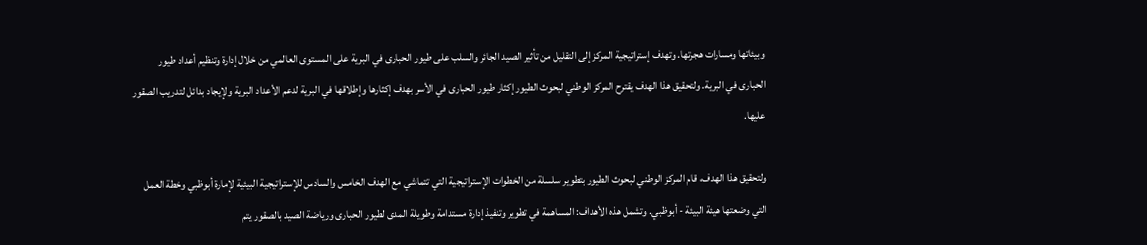وبيئاتها ومسارات هجرتها. وتهدف إستراتيجية المركز إلى التقليل من تأثير الصيد الجائر والسلب على طيور الحبارى في البرية على المستوى العالمي من خلال إدارة وتنظيم أعداد طيور الحبارى في البرية. ولتحقيق هذا الهدف يقترح المركز الوطني لبحوث الطيور إكثار طيور الحبارى في الأسر بهدف إكثارها وإطلاقها في البرية لدعم الأعداد البرية ولإيجاد بدائل لتدريب الصقور عليها.

ولتحقيق هذا الهدف، قام المركز الوطني لبحوث الطيور بتطوير سلسلة من الخطوات الإستراتيجية التي تتماشي مع الهدف الخامس والسادس للإستراتيجية البيئية لإمارة أبوظبي وخطة العمل التي وضعتها هيئة البيئة - أبوظبي. وتشمل هذه الأهداف: المساهمة في تطوير وتنفيذ إدارة مستدامة وطويلة المدى لطيور الحبارى ورياضة الصيد بالصقور يتم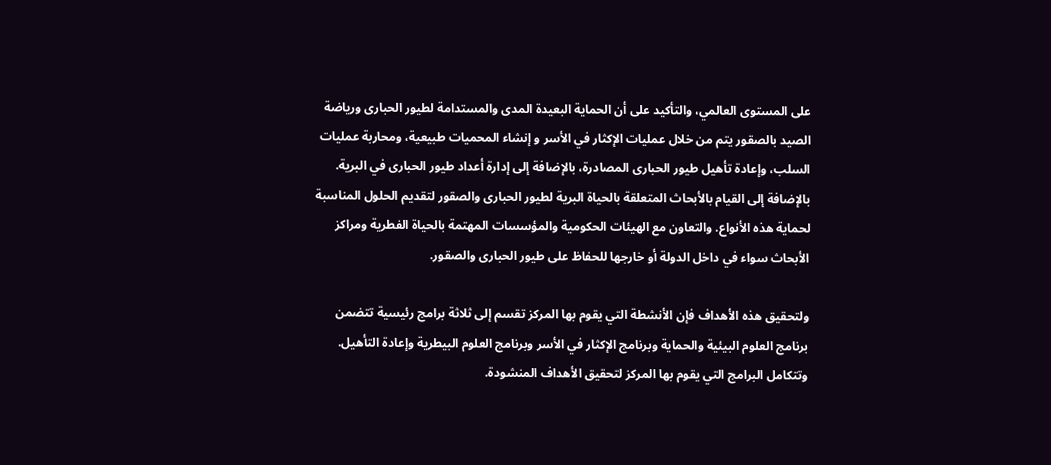على المستوى العالمي، والتأكيد على أن الحماية البعيدة المدى والمستدامة لطيور الحبارى ورياضة الصيد بالصقور يتم من خلال عمليات الإكثار في الأسر و إنشاء المحميات طبيعية، ومحاربة عمليات السلب، وإعادة تأهيل طيور الحبارى المصادرة، بالإضافة إلى إدارة أعداد طيور الحبارى في البرية. بالإضافة إلى القيام بالأبحاث المتعلقة بالحياة البرية لطيور الحبارى والصقور لتقديم الحلول المناسبة لحماية هذه الأنواع. والتعاون مع الهيئات الحكومية والمؤسسات المهتمة بالحياة الفطرية ومراكز الأبحاث سواء في داخل الدولة أو خارجها للحفاظ على طيور الحبارى والصقور.

ولتحقيق هذه الأهداف فإن الأنشطة التي يقوم بها المركز تقسم إلى ثلاثة برامج رئيسية تتضمن برنامج العلوم البيئية والحماية وبرنامج الإكثار في الأسر وبرنامج العلوم البيطرية وإعادة التأهيل. وتتكامل البرامج التي يقوم بها المركز لتحقيق الأهداف المنشودة.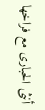أنثى الحبارى مع فراخها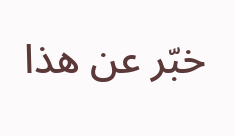خبّر عن هذا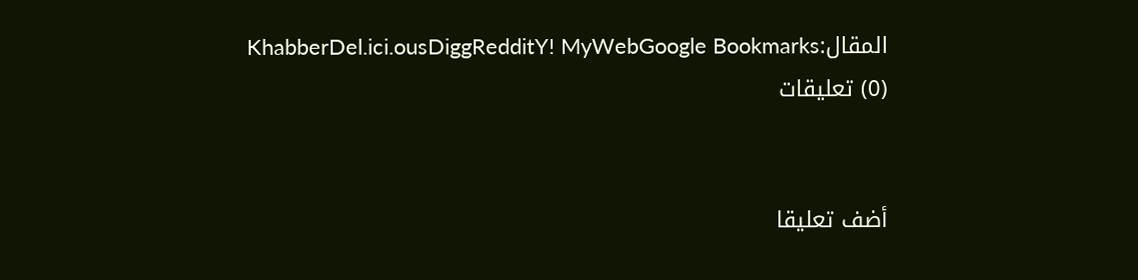المقال:KhabberDel.ici.ousDiggRedditY! MyWebGoogle Bookmarks
(0) تعليقات


أضف تعليقا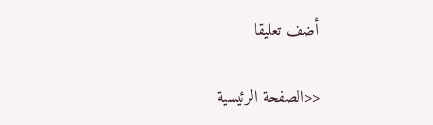أضف تعليقا

<<الصفحة الرئيسية